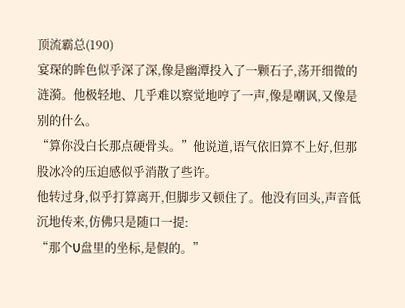顶流霸总(190)
宴琛的眸色似乎深了深,像是幽潭投入了一颗石子,荡开细微的涟漪。他极轻地、几乎难以察觉地哼了一声,像是嘲讽,又像是别的什么。
“算你没白长那点硬骨头。”他说道,语气依旧算不上好,但那股冰冷的压迫感似乎消散了些许。
他转过身,似乎打算离开,但脚步又顿住了。他没有回头,声音低沉地传来,仿佛只是随口一提:
“那个U盘里的坐标,是假的。”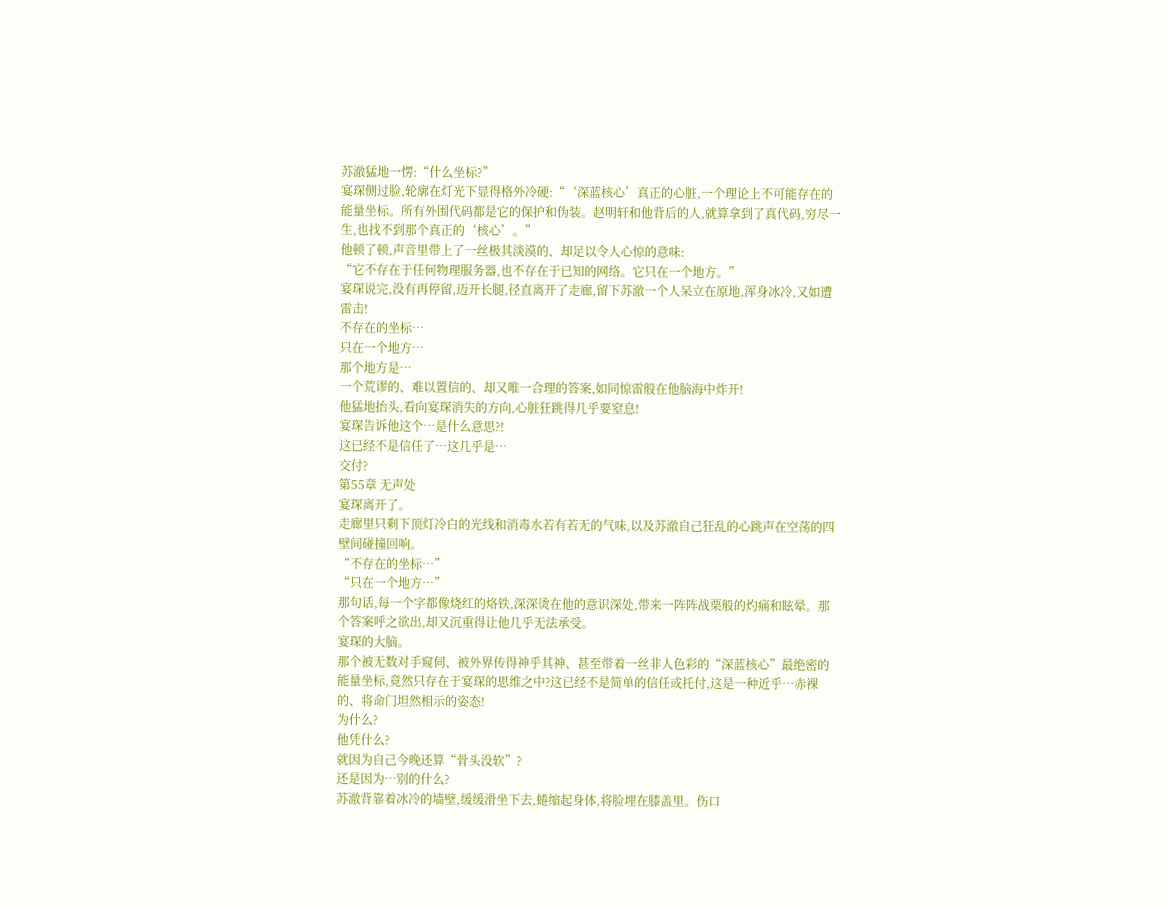苏澈猛地一愣:“什么坐标?”
宴琛侧过脸,轮廓在灯光下显得格外冷硬:“‘深蓝核心’真正的心脏,一个理论上不可能存在的能量坐标。所有外围代码都是它的保护和伪装。赵明轩和他背后的人,就算拿到了真代码,穷尽一生,也找不到那个真正的‘核心’。”
他顿了顿,声音里带上了一丝极其淡漠的、却足以令人心惊的意味:
“它不存在于任何物理服务器,也不存在于已知的网络。它只在一个地方。”
宴琛说完,没有再停留,迈开长腿,径直离开了走廊,留下苏澈一个人呆立在原地,浑身冰冷,又如遭雷击!
不存在的坐标…
只在一个地方…
那个地方是…
一个荒谬的、难以置信的、却又唯一合理的答案,如同惊雷般在他脑海中炸开!
他猛地抬头,看向宴琛消失的方向,心脏狂跳得几乎要窒息!
宴琛告诉他这个…是什么意思?!
这已经不是信任了…这几乎是…
交付?
第55章 无声处
宴琛离开了。
走廊里只剩下顶灯冷白的光线和消毒水若有若无的气味,以及苏澈自己狂乱的心跳声在空荡的四壁间碰撞回响。
“不存在的坐标…”
“只在一个地方…”
那句话,每一个字都像烧红的烙铁,深深烫在他的意识深处,带来一阵阵战栗般的灼痛和眩晕。那个答案呼之欲出,却又沉重得让他几乎无法承受。
宴琛的大脑。
那个被无数对手窥伺、被外界传得神乎其神、甚至带着一丝非人色彩的“深蓝核心”最绝密的能量坐标,竟然只存在于宴琛的思维之中?这已经不是简单的信任或托付,这是一种近乎…赤裸的、将命门坦然相示的姿态!
为什么?
他凭什么?
就因为自己今晚还算“骨头没软”?
还是因为…别的什么?
苏澈背靠着冰冷的墙壁,缓缓滑坐下去,蜷缩起身体,将脸埋在膝盖里。伤口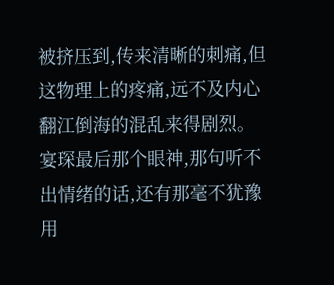被挤压到,传来清晰的刺痛,但这物理上的疼痛,远不及内心翻江倒海的混乱来得剧烈。
宴琛最后那个眼神,那句听不出情绪的话,还有那毫不犹豫用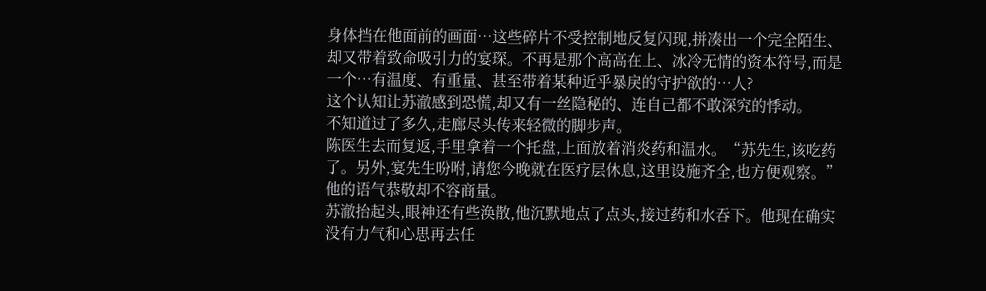身体挡在他面前的画面…这些碎片不受控制地反复闪现,拼凑出一个完全陌生、却又带着致命吸引力的宴琛。不再是那个高高在上、冰冷无情的资本符号,而是一个…有温度、有重量、甚至带着某种近乎暴戾的守护欲的…人?
这个认知让苏澈感到恐慌,却又有一丝隐秘的、连自己都不敢深究的悸动。
不知道过了多久,走廊尽头传来轻微的脚步声。
陈医生去而复返,手里拿着一个托盘,上面放着消炎药和温水。“苏先生,该吃药了。另外,宴先生吩咐,请您今晚就在医疗层休息,这里设施齐全,也方便观察。”他的语气恭敬却不容商量。
苏澈抬起头,眼神还有些涣散,他沉默地点了点头,接过药和水吞下。他现在确实没有力气和心思再去任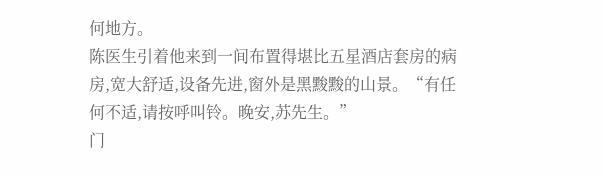何地方。
陈医生引着他来到一间布置得堪比五星酒店套房的病房,宽大舒适,设备先进,窗外是黑黢黢的山景。“有任何不适,请按呼叫铃。晚安,苏先生。”
门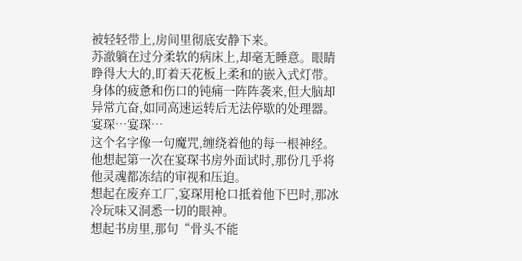被轻轻带上,房间里彻底安静下来。
苏澈躺在过分柔软的病床上,却毫无睡意。眼睛睁得大大的,盯着天花板上柔和的嵌入式灯带。身体的疲惫和伤口的钝痛一阵阵袭来,但大脑却异常亢奋,如同高速运转后无法停歇的处理器。
宴琛…宴琛…
这个名字像一句魔咒,缠绕着他的每一根神经。
他想起第一次在宴琛书房外面试时,那份几乎将他灵魂都冻结的审视和压迫。
想起在废弃工厂,宴琛用枪口抵着他下巴时,那冰冷玩味又洞悉一切的眼神。
想起书房里,那句“骨头不能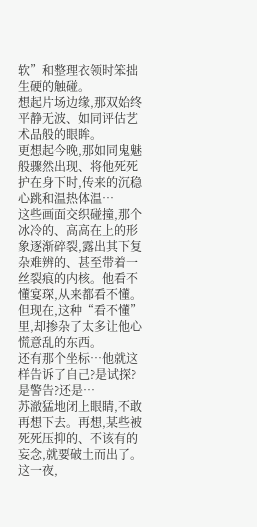软”和整理衣领时笨拙生硬的触碰。
想起片场边缘,那双始终平静无波、如同评估艺术品般的眼眸。
更想起今晚,那如同鬼魅般骤然出现、将他死死护在身下时,传来的沉稳心跳和温热体温…
这些画面交织碰撞,那个冰冷的、高高在上的形象逐渐碎裂,露出其下复杂难辨的、甚至带着一丝裂痕的内核。他看不懂宴琛,从来都看不懂。但现在,这种“看不懂”里,却掺杂了太多让他心慌意乱的东西。
还有那个坐标…他就这样告诉了自己?是试探?是警告?还是…
苏澈猛地闭上眼睛,不敢再想下去。再想,某些被死死压抑的、不该有的妄念,就要破土而出了。
这一夜,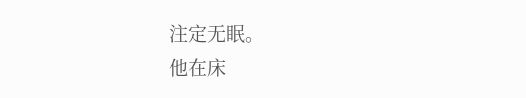注定无眠。
他在床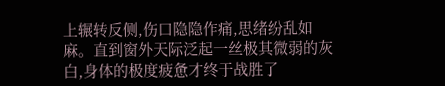上辗转反侧,伤口隐隐作痛,思绪纷乱如麻。直到窗外天际泛起一丝极其微弱的灰白,身体的极度疲惫才终于战胜了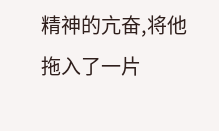精神的亢奋,将他拖入了一片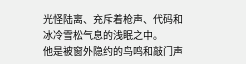光怪陆离、充斥着枪声、代码和冰冷雪松气息的浅眠之中。
他是被窗外隐约的鸟鸣和敲门声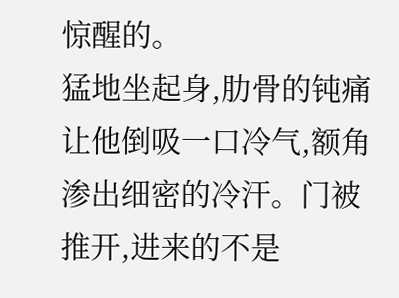惊醒的。
猛地坐起身,肋骨的钝痛让他倒吸一口冷气,额角渗出细密的冷汗。门被推开,进来的不是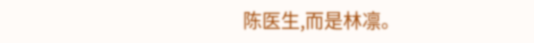陈医生,而是林凛。